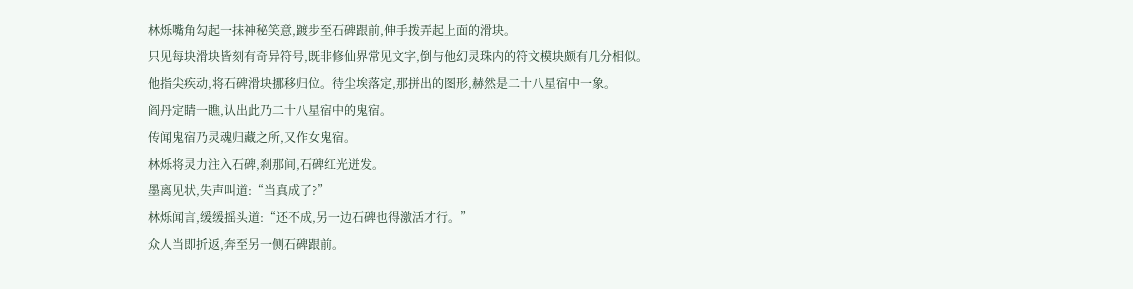林烁嘴角勾起一抹神秘笑意,踱步至石碑跟前,伸手拨弄起上面的滑块。
只见每块滑块皆刻有奇异符号,既非修仙界常见文字,倒与他幻灵珠内的符文模块颇有几分相似。
他指尖疾动,将石碑滑块挪移归位。待尘埃落定,那拼出的图形,赫然是二十八星宿中一象。
阎丹定睛一瞧,认出此乃二十八星宿中的鬼宿。
传闻鬼宿乃灵魂归藏之所,又作女鬼宿。
林烁将灵力注入石碑,刹那间,石碑红光迸发。
墨离见状,失声叫道:“当真成了?”
林烁闻言,缓缓摇头道:“还不成,另一边石碑也得激活才行。”
众人当即折返,奔至另一侧石碑跟前。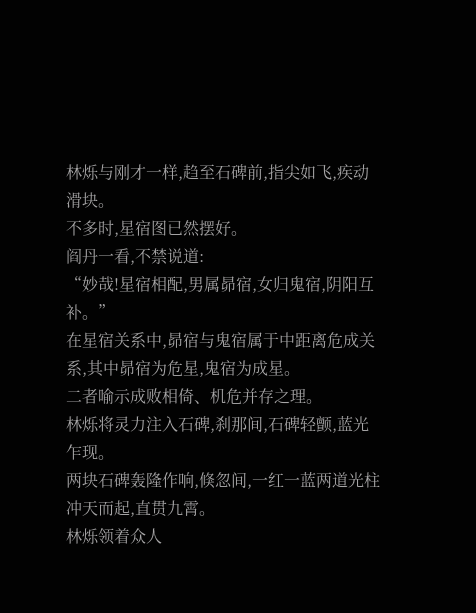林烁与刚才一样,趋至石碑前,指尖如飞,疾动滑块。
不多时,星宿图已然摆好。
阎丹一看,不禁说道:
“妙哉!星宿相配,男属昴宿,女归鬼宿,阴阳互补。”
在星宿关系中,昴宿与鬼宿属于中距离危成关系,其中昴宿为危星,鬼宿为成星。
二者喻示成败相倚、机危并存之理。
林烁将灵力注入石碑,刹那间,石碑轻颤,蓝光乍现。
两块石碑轰隆作响,倏忽间,一红一蓝两道光柱冲天而起,直贯九霄。
林烁领着众人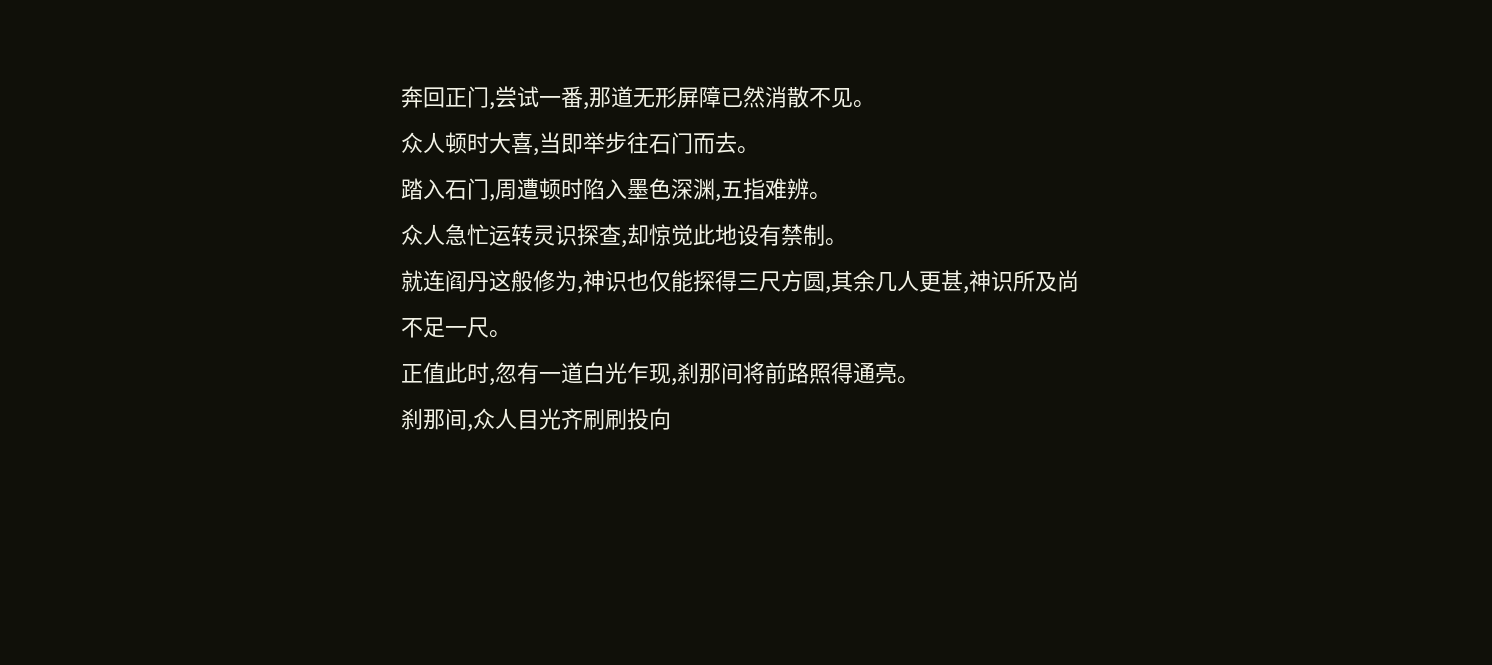奔回正门,尝试一番,那道无形屏障已然消散不见。
众人顿时大喜,当即举步往石门而去。
踏入石门,周遭顿时陷入墨色深渊,五指难辨。
众人急忙运转灵识探查,却惊觉此地设有禁制。
就连阎丹这般修为,神识也仅能探得三尺方圆,其余几人更甚,神识所及尚不足一尺。
正值此时,忽有一道白光乍现,刹那间将前路照得通亮。
刹那间,众人目光齐刷刷投向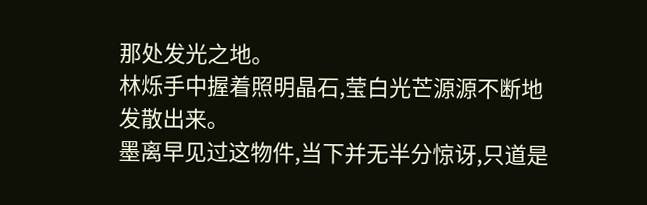那处发光之地。
林烁手中握着照明晶石,莹白光芒源源不断地发散出来。
墨离早见过这物件,当下并无半分惊讶,只道是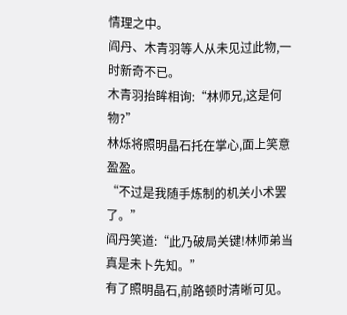情理之中。
阎丹、木青羽等人从未见过此物,一时新奇不已。
木青羽抬眸相询:“林师兄,这是何物?”
林烁将照明晶石托在掌心,面上笑意盈盈。
“不过是我随手炼制的机关小术罢了。”
阎丹笑道:“此乃破局关键!林师弟当真是未卜先知。”
有了照明晶石,前路顿时清晰可见。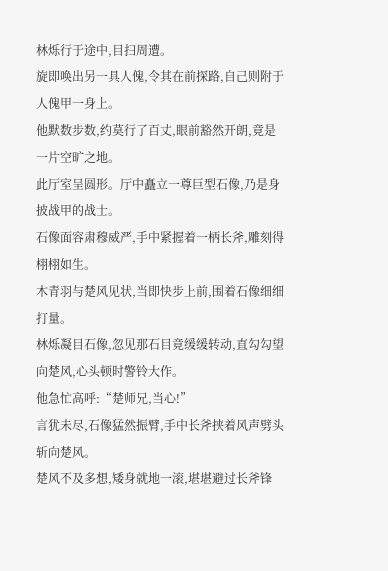林烁行于途中,目扫周遭。
旋即唤出另一具人傀,令其在前探路,自己则附于人傀甲一身上。
他默数步数,约莫行了百丈,眼前豁然开朗,竟是一片空旷之地。
此厅室呈圆形。厅中矗立一尊巨型石像,乃是身披战甲的战士。
石像面容肃穆威严,手中紧握着一柄长斧,雕刻得栩栩如生。
木青羽与楚风见状,当即快步上前,围着石像细细打量。
林烁凝目石像,忽见那石目竟缓缓转动,直勾勾望向楚风,心头顿时警铃大作。
他急忙高呼:“楚师兄,当心!”
言犹未尽,石像猛然振臂,手中长斧挟着风声劈头斩向楚风。
楚风不及多想,矮身就地一滚,堪堪避过长斧锋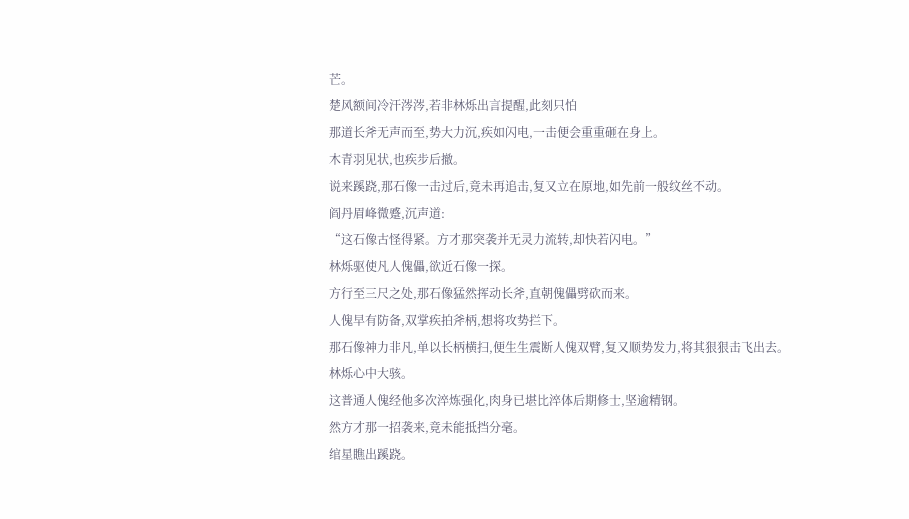芒。
楚风额间冷汗涔涔,若非林烁出言提醒,此刻只怕
那道长斧无声而至,势大力沉,疾如闪电,一击便会重重砸在身上。
木青羽见状,也疾步后撤。
说来蹊跷,那石像一击过后,竟未再追击,复又立在原地,如先前一般纹丝不动。
阎丹眉峰微蹙,沉声道:
“这石像古怪得紧。方才那突袭并无灵力流转,却快若闪电。”
林烁驱使凡人傀儡,欲近石像一探。
方行至三尺之处,那石像猛然挥动长斧,直朝傀儡劈砍而来。
人傀早有防备,双掌疾拍斧柄,想将攻势拦下。
那石像神力非凡,单以长柄横扫,便生生震断人傀双臂,复又顺势发力,将其狠狠击飞出去。
林烁心中大骇。
这普通人傀经他多次淬炼强化,肉身已堪比淬体后期修士,坚逾精钢。
然方才那一招袭来,竟未能抵挡分毫。
绾星瞧出蹊跷。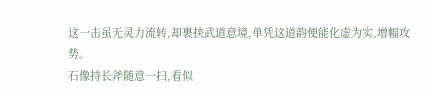这一击虽无灵力流转,却裹挟武道意境,单凭这道韵便能化虚为实,增幅攻势。
石像持长斧随意一扫,看似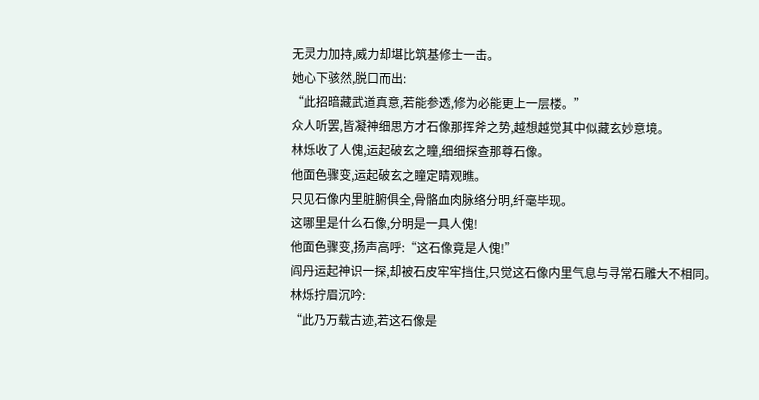无灵力加持,威力却堪比筑基修士一击。
她心下骇然,脱口而出:
“此招暗藏武道真意,若能参透,修为必能更上一层楼。”
众人听罢,皆凝神细思方才石像那挥斧之势,越想越觉其中似藏玄妙意境。
林烁收了人傀,运起破玄之瞳,细细探查那尊石像。
他面色骤变,运起破玄之瞳定睛观瞧。
只见石像内里脏腑俱全,骨骼血肉脉络分明,纤毫毕现。
这哪里是什么石像,分明是一具人傀!
他面色骤变,扬声高呼:“这石像竟是人傀!”
阎丹运起神识一探,却被石皮牢牢挡住,只觉这石像内里气息与寻常石雕大不相同。
林烁拧眉沉吟:
“此乃万载古迹,若这石像是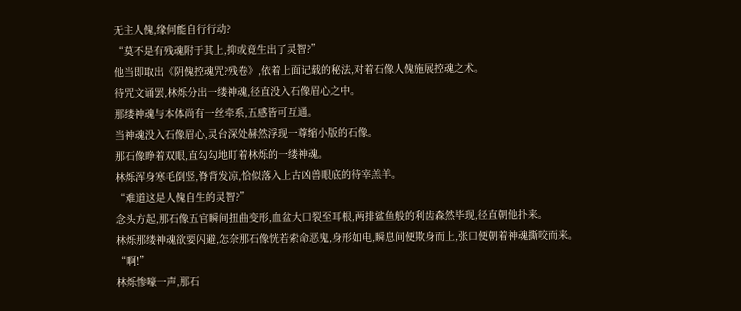无主人傀,缘何能自行行动?
“莫不是有残魂附于其上,抑或竟生出了灵智?”
他当即取出《阴傀控魂咒?残卷》,依着上面记载的秘法,对着石像人傀施展控魂之术。
待咒文诵罢,林烁分出一缕神魂,径直没入石像眉心之中。
那缕神魂与本体尚有一丝牵系,五感皆可互通。
当神魂没入石像眉心,灵台深处赫然浮现一尊缩小版的石像。
那石像睁着双眼,直勾勾地盯着林烁的一缕神魂。
林烁浑身寒毛倒竖,脊背发凉,恰似落入上古凶兽眼底的待宰羔羊。
“难道这是人傀自生的灵智?”
念头方起,那石像五官瞬间扭曲变形,血盆大口裂至耳根,两排鲨鱼般的利齿森然毕现,径直朝他扑来。
林烁那缕神魂欲要闪避,怎奈那石像恍若索命恶鬼,身形如电,瞬息间便欺身而上,张口便朝着神魂撕咬而来。
“啊!”
林烁惨嚎一声,那石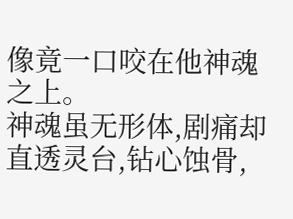像竟一口咬在他神魂之上。
神魂虽无形体,剧痛却直透灵台,钻心蚀骨,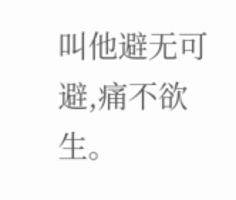叫他避无可避,痛不欲生。